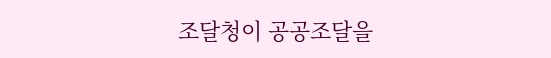조달청이 공공조달을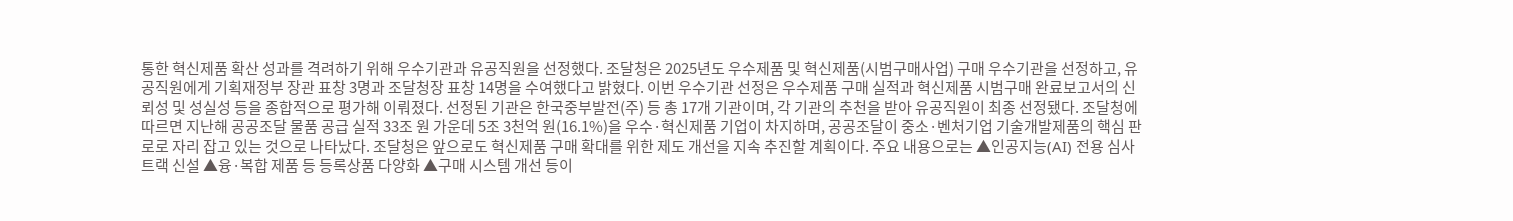통한 혁신제품 확산 성과를 격려하기 위해 우수기관과 유공직원을 선정했다. 조달청은 2025년도 우수제품 및 혁신제품(시범구매사업) 구매 우수기관을 선정하고, 유공직원에게 기획재정부 장관 표창 3명과 조달청장 표창 14명을 수여했다고 밝혔다. 이번 우수기관 선정은 우수제품 구매 실적과 혁신제품 시범구매 완료보고서의 신뢰성 및 성실성 등을 종합적으로 평가해 이뤄졌다. 선정된 기관은 한국중부발전(주) 등 총 17개 기관이며, 각 기관의 추천을 받아 유공직원이 최종 선정됐다. 조달청에 따르면 지난해 공공조달 물품 공급 실적 33조 원 가운데 5조 3천억 원(16.1%)을 우수·혁신제품 기업이 차지하며, 공공조달이 중소·벤처기업 기술개발제품의 핵심 판로로 자리 잡고 있는 것으로 나타났다. 조달청은 앞으로도 혁신제품 구매 확대를 위한 제도 개선을 지속 추진할 계획이다. 주요 내용으로는 ▲인공지능(AI) 전용 심사 트랙 신설 ▲융·복합 제품 등 등록상품 다양화 ▲구매 시스템 개선 등이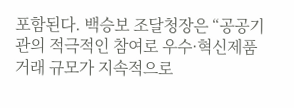포함된다. 백승보 조달청장은 “공공기관의 적극적인 참여로 우수·혁신제품 거래 규모가 지속적으로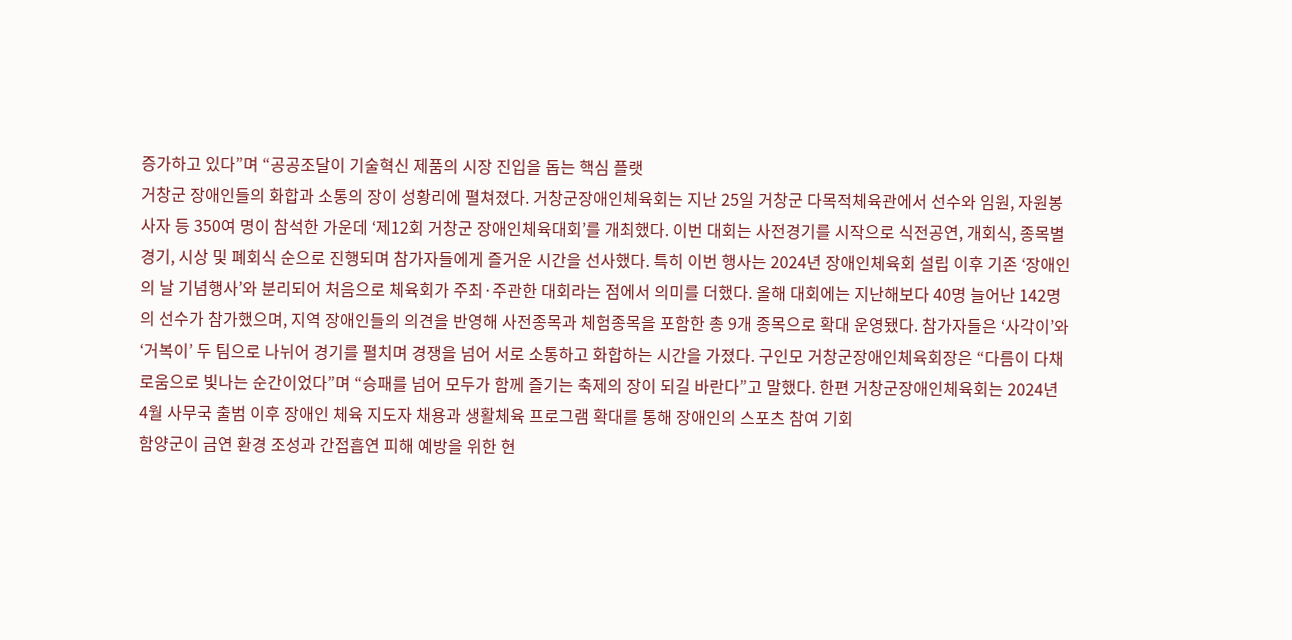증가하고 있다”며 “공공조달이 기술혁신 제품의 시장 진입을 돕는 핵심 플랫
거창군 장애인들의 화합과 소통의 장이 성황리에 펼쳐졌다. 거창군장애인체육회는 지난 25일 거창군 다목적체육관에서 선수와 임원, 자원봉사자 등 350여 명이 참석한 가운데 ‘제12회 거창군 장애인체육대회’를 개최했다. 이번 대회는 사전경기를 시작으로 식전공연, 개회식, 종목별 경기, 시상 및 폐회식 순으로 진행되며 참가자들에게 즐거운 시간을 선사했다. 특히 이번 행사는 2024년 장애인체육회 설립 이후 기존 ‘장애인의 날 기념행사’와 분리되어 처음으로 체육회가 주최·주관한 대회라는 점에서 의미를 더했다. 올해 대회에는 지난해보다 40명 늘어난 142명의 선수가 참가했으며, 지역 장애인들의 의견을 반영해 사전종목과 체험종목을 포함한 총 9개 종목으로 확대 운영됐다. 참가자들은 ‘사각이’와 ‘거복이’ 두 팀으로 나뉘어 경기를 펼치며 경쟁을 넘어 서로 소통하고 화합하는 시간을 가졌다. 구인모 거창군장애인체육회장은 “다름이 다채로움으로 빛나는 순간이었다”며 “승패를 넘어 모두가 함께 즐기는 축제의 장이 되길 바란다”고 말했다. 한편 거창군장애인체육회는 2024년 4월 사무국 출범 이후 장애인 체육 지도자 채용과 생활체육 프로그램 확대를 통해 장애인의 스포츠 참여 기회
함양군이 금연 환경 조성과 간접흡연 피해 예방을 위한 현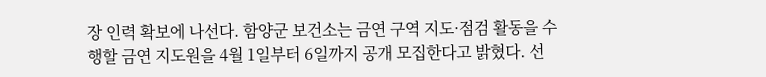장 인력 확보에 나선다. 함양군 보건소는 금연 구역 지도·점검 활동을 수행할 금연 지도원을 4월 1일부터 6일까지 공개 모집한다고 밝혔다. 선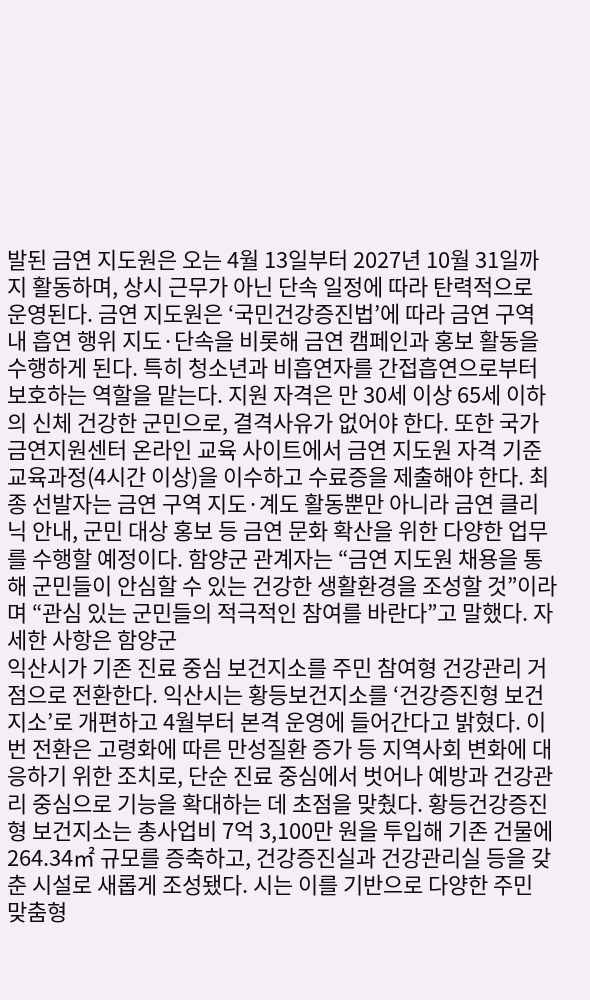발된 금연 지도원은 오는 4월 13일부터 2027년 10월 31일까지 활동하며, 상시 근무가 아닌 단속 일정에 따라 탄력적으로 운영된다. 금연 지도원은 ‘국민건강증진법’에 따라 금연 구역 내 흡연 행위 지도·단속을 비롯해 금연 캠페인과 홍보 활동을 수행하게 된다. 특히 청소년과 비흡연자를 간접흡연으로부터 보호하는 역할을 맡는다. 지원 자격은 만 30세 이상 65세 이하의 신체 건강한 군민으로, 결격사유가 없어야 한다. 또한 국가금연지원센터 온라인 교육 사이트에서 금연 지도원 자격 기준 교육과정(4시간 이상)을 이수하고 수료증을 제출해야 한다. 최종 선발자는 금연 구역 지도·계도 활동뿐만 아니라 금연 클리닉 안내, 군민 대상 홍보 등 금연 문화 확산을 위한 다양한 업무를 수행할 예정이다. 함양군 관계자는 “금연 지도원 채용을 통해 군민들이 안심할 수 있는 건강한 생활환경을 조성할 것”이라며 “관심 있는 군민들의 적극적인 참여를 바란다”고 말했다. 자세한 사항은 함양군
익산시가 기존 진료 중심 보건지소를 주민 참여형 건강관리 거점으로 전환한다. 익산시는 황등보건지소를 ‘건강증진형 보건지소’로 개편하고 4월부터 본격 운영에 들어간다고 밝혔다. 이번 전환은 고령화에 따른 만성질환 증가 등 지역사회 변화에 대응하기 위한 조치로, 단순 진료 중심에서 벗어나 예방과 건강관리 중심으로 기능을 확대하는 데 초점을 맞췄다. 황등건강증진형 보건지소는 총사업비 7억 3,100만 원을 투입해 기존 건물에 264.34㎡ 규모를 증축하고, 건강증진실과 건강관리실 등을 갖춘 시설로 새롭게 조성됐다. 시는 이를 기반으로 다양한 주민 맞춤형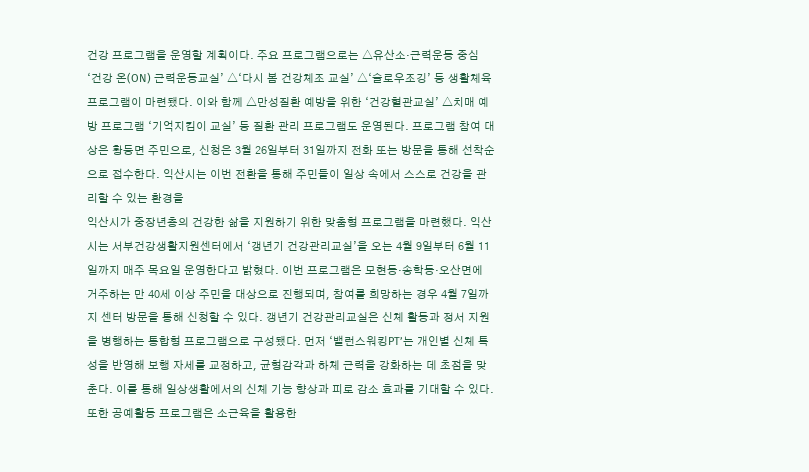건강 프로그램을 운영할 계획이다. 주요 프로그램으로는 △유산소·근력운동 중심 ‘건강 온(ON) 근력운동교실’ △‘다시 봄 건강체조 교실’ △‘슬로우조깅’ 등 생활체육 프로그램이 마련됐다. 이와 함께 △만성질환 예방을 위한 ‘건강혈관교실’ △치매 예방 프로그램 ‘기억지킴이 교실’ 등 질환 관리 프로그램도 운영된다. 프로그램 참여 대상은 황등면 주민으로, 신청은 3월 26일부터 31일까지 전화 또는 방문을 통해 선착순으로 접수한다. 익산시는 이번 전환을 통해 주민들이 일상 속에서 스스로 건강을 관리할 수 있는 환경을
익산시가 중장년층의 건강한 삶을 지원하기 위한 맞춤형 프로그램을 마련했다. 익산시는 서부건강생활지원센터에서 ‘갱년기 건강관리교실’을 오는 4월 9일부터 6월 11일까지 매주 목요일 운영한다고 밝혔다. 이번 프로그램은 모현동·송학동·오산면에 거주하는 만 40세 이상 주민을 대상으로 진행되며, 참여를 희망하는 경우 4월 7일까지 센터 방문을 통해 신청할 수 있다. 갱년기 건강관리교실은 신체 활동과 정서 지원을 병행하는 통합형 프로그램으로 구성됐다. 먼저 ‘밸런스워킹PT’는 개인별 신체 특성을 반영해 보행 자세를 교정하고, 균형감각과 하체 근력을 강화하는 데 초점을 맞춘다. 이를 통해 일상생활에서의 신체 기능 향상과 피로 감소 효과를 기대할 수 있다. 또한 공예활동 프로그램은 소근육을 활용한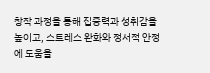창작 과정을 통해 집중력과 성취감을 높이고, 스트레스 완화와 정서적 안정에 도움을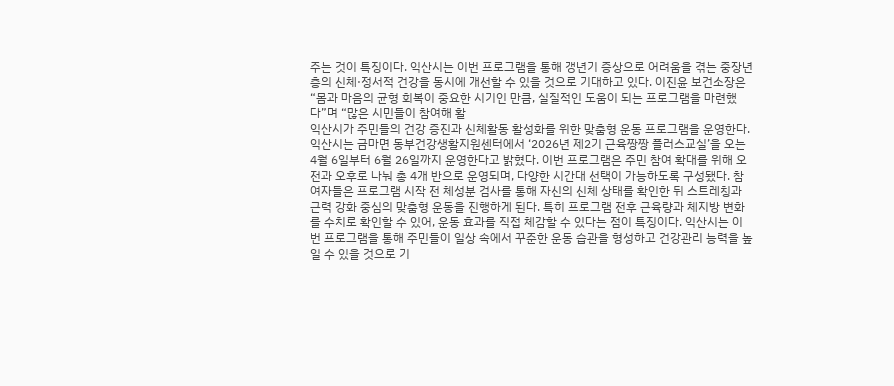주는 것이 특징이다. 익산시는 이번 프로그램을 통해 갱년기 증상으로 어려움을 겪는 중장년층의 신체·정서적 건강을 동시에 개선할 수 있을 것으로 기대하고 있다. 이진윤 보건소장은 “몸과 마음의 균형 회복이 중요한 시기인 만큼, 실질적인 도움이 되는 프로그램을 마련했다”며 “많은 시민들이 참여해 활
익산시가 주민들의 건강 증진과 신체활동 활성화를 위한 맞춤형 운동 프로그램을 운영한다. 익산시는 금마면 동부건강생활지원센터에서 ‘2026년 제2기 근육짱짱 플러스교실’을 오는 4월 6일부터 6월 26일까지 운영한다고 밝혔다. 이번 프로그램은 주민 참여 확대를 위해 오전과 오후로 나눠 총 4개 반으로 운영되며, 다양한 시간대 선택이 가능하도록 구성됐다. 참여자들은 프로그램 시작 전 체성분 검사를 통해 자신의 신체 상태를 확인한 뒤 스트레칭과 근력 강화 중심의 맞춤형 운동을 진행하게 된다. 특히 프로그램 전후 근육량과 체지방 변화를 수치로 확인할 수 있어, 운동 효과를 직접 체감할 수 있다는 점이 특징이다. 익산시는 이번 프로그램을 통해 주민들이 일상 속에서 꾸준한 운동 습관을 형성하고 건강관리 능력을 높일 수 있을 것으로 기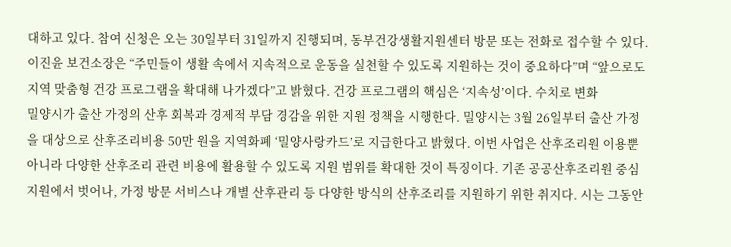대하고 있다. 참여 신청은 오는 30일부터 31일까지 진행되며, 동부건강생활지원센터 방문 또는 전화로 접수할 수 있다. 이진윤 보건소장은 “주민들이 생활 속에서 지속적으로 운동을 실천할 수 있도록 지원하는 것이 중요하다”며 “앞으로도 지역 맞춤형 건강 프로그램을 확대해 나가겠다”고 밝혔다. 건강 프로그램의 핵심은 ‘지속성’이다. 수치로 변화
밀양시가 출산 가정의 산후 회복과 경제적 부담 경감을 위한 지원 정책을 시행한다. 밀양시는 3월 26일부터 출산 가정을 대상으로 산후조리비용 50만 원을 지역화폐 ‘밀양사랑카드’로 지급한다고 밝혔다. 이번 사업은 산후조리원 이용뿐 아니라 다양한 산후조리 관련 비용에 활용할 수 있도록 지원 범위를 확대한 것이 특징이다. 기존 공공산후조리원 중심 지원에서 벗어나, 가정 방문 서비스나 개별 산후관리 등 다양한 방식의 산후조리를 지원하기 위한 취지다. 시는 그동안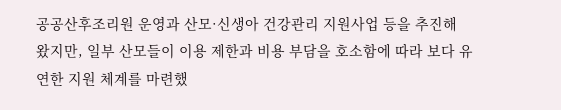공공산후조리원 운영과 산모·신생아 건강관리 지원사업 등을 추진해 왔지만, 일부 산모들이 이용 제한과 비용 부담을 호소함에 따라 보다 유연한 지원 체계를 마련했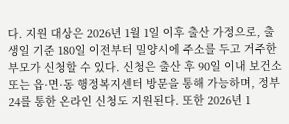다. 지원 대상은 2026년 1월 1일 이후 출산 가정으로, 출생일 기준 180일 이전부터 밀양시에 주소를 두고 거주한 부모가 신청할 수 있다. 신청은 출산 후 90일 이내 보건소 또는 읍·면·동 행정복지센터 방문을 통해 가능하며, 정부24를 통한 온라인 신청도 지원된다. 또한 2026년 1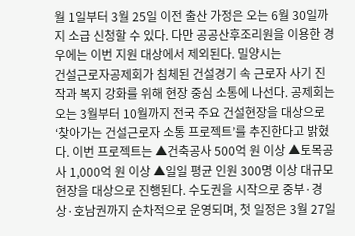월 1일부터 3월 25일 이전 출산 가정은 오는 6월 30일까지 소급 신청할 수 있다. 다만 공공산후조리원을 이용한 경우에는 이번 지원 대상에서 제외된다. 밀양시는
건설근로자공제회가 침체된 건설경기 속 근로자 사기 진작과 복지 강화를 위해 현장 중심 소통에 나선다. 공제회는 오는 3월부터 10월까지 전국 주요 건설현장을 대상으로 ‘찾아가는 건설근로자 소통 프로젝트’를 추진한다고 밝혔다. 이번 프로젝트는 ▲건축공사 500억 원 이상 ▲토목공사 1,000억 원 이상 ▲일일 평균 인원 300명 이상 대규모 현장을 대상으로 진행된다. 수도권을 시작으로 중부·경상·호남권까지 순차적으로 운영되며, 첫 일정은 3월 27일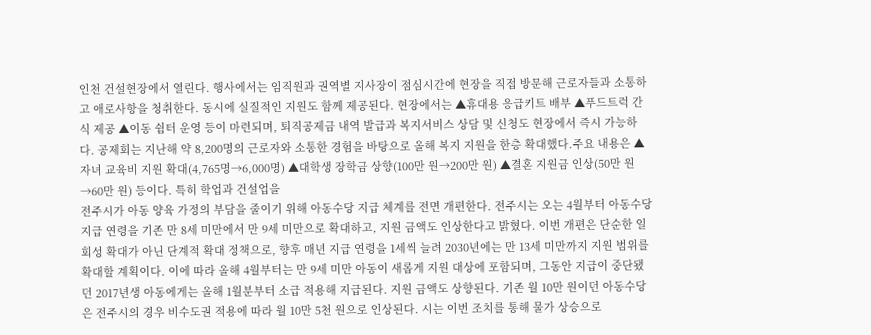인천 건설현장에서 열린다. 행사에서는 임직원과 권역별 지사장이 점심시간에 현장을 직접 방문해 근로자들과 소통하고 애로사항을 청취한다. 동시에 실질적인 지원도 함께 제공된다. 현장에서는 ▲휴대용 응급키트 배부 ▲푸드트럭 간식 제공 ▲이동 쉼터 운영 등이 마련되며, 퇴직공제금 내역 발급과 복지서비스 상담 및 신청도 현장에서 즉시 가능하다. 공제회는 지난해 약 8,200명의 근로자와 소통한 경험을 바탕으로 올해 복지 지원을 한층 확대했다.주요 내용은 ▲자녀 교육비 지원 확대(4,765명→6,000명) ▲대학생 장학금 상향(100만 원→200만 원) ▲결혼 지원금 인상(50만 원→60만 원) 등이다. 특히 학업과 건설업을
전주시가 아동 양육 가정의 부담을 줄이기 위해 아동수당 지급 체계를 전면 개편한다. 전주시는 오는 4월부터 아동수당 지급 연령을 기존 만 8세 미만에서 만 9세 미만으로 확대하고, 지원 금액도 인상한다고 밝혔다. 이번 개편은 단순한 일회성 확대가 아닌 단계적 확대 정책으로, 향후 매년 지급 연령을 1세씩 늘려 2030년에는 만 13세 미만까지 지원 범위를 확대할 계획이다. 이에 따라 올해 4월부터는 만 9세 미만 아동이 새롭게 지원 대상에 포함되며, 그동안 지급이 중단됐던 2017년생 아동에게는 올해 1월분부터 소급 적용해 지급된다. 지원 금액도 상향된다. 기존 월 10만 원이던 아동수당은 전주시의 경우 비수도권 적용에 따라 월 10만 5천 원으로 인상된다. 시는 이번 조치를 통해 물가 상승으로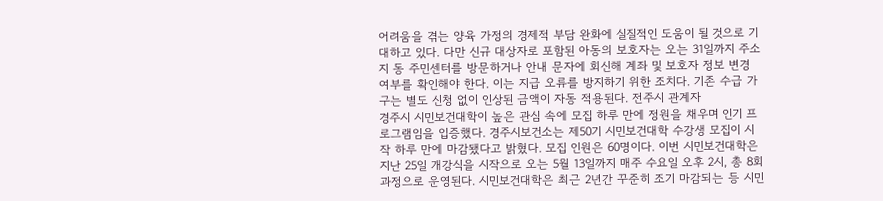어려움을 겪는 양육 가정의 경제적 부담 완화에 실질적인 도움이 될 것으로 기대하고 있다. 다만 신규 대상자로 포함된 아동의 보호자는 오는 31일까지 주소지 동 주민센터를 방문하거나 안내 문자에 회신해 계좌 및 보호자 정보 변경 여부를 확인해야 한다. 이는 지급 오류를 방지하기 위한 조치다. 기존 수급 가구는 별도 신청 없이 인상된 금액이 자동 적용된다. 전주시 관계자
경주시 시민보건대학이 높은 관심 속에 모집 하루 만에 정원을 채우며 인기 프로그램임을 입증했다. 경주시보건소는 제50기 시민보건대학 수강생 모집이 시작 하루 만에 마감됐다고 밝혔다. 모집 인원은 60명이다. 이번 시민보건대학은 지난 25일 개강식을 시작으로 오는 5월 13일까지 매주 수요일 오후 2시, 총 8회 과정으로 운영된다. 시민보건대학은 최근 2년간 꾸준히 조기 마감되는 등 시민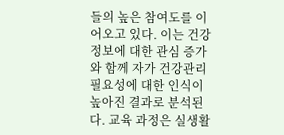들의 높은 참여도를 이어오고 있다. 이는 건강 정보에 대한 관심 증가와 함께 자가 건강관리 필요성에 대한 인식이 높아진 결과로 분석된다. 교육 과정은 실생활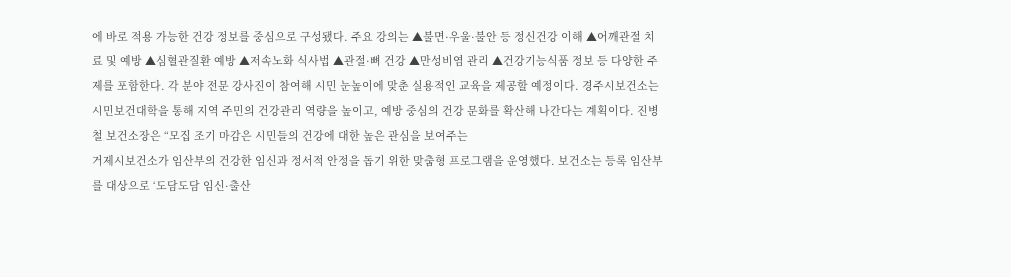에 바로 적용 가능한 건강 정보를 중심으로 구성됐다. 주요 강의는 ▲불면·우울·불안 등 정신건강 이해 ▲어깨관절 치료 및 예방 ▲심혈관질환 예방 ▲저속노화 식사법 ▲관절·뼈 건강 ▲만성비염 관리 ▲건강기능식품 정보 등 다양한 주제를 포함한다. 각 분야 전문 강사진이 참여해 시민 눈높이에 맞춘 실용적인 교육을 제공할 예정이다. 경주시보건소는 시민보건대학을 통해 지역 주민의 건강관리 역량을 높이고, 예방 중심의 건강 문화를 확산해 나간다는 계획이다. 진병철 보건소장은 “모집 조기 마감은 시민들의 건강에 대한 높은 관심을 보여주는
거제시보건소가 임산부의 건강한 임신과 정서적 안정을 돕기 위한 맞춤형 프로그램을 운영했다. 보건소는 등록 임산부를 대상으로 ‘도담도담 임신·출산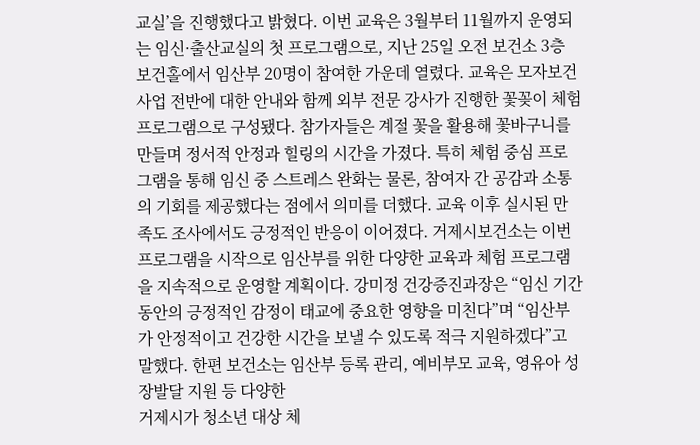교실’을 진행했다고 밝혔다. 이번 교육은 3월부터 11월까지 운영되는 임신·출산교실의 첫 프로그램으로, 지난 25일 오전 보건소 3층 보건홀에서 임산부 20명이 참여한 가운데 열렸다. 교육은 모자보건사업 전반에 대한 안내와 함께 외부 전문 강사가 진행한 꽃꽂이 체험 프로그램으로 구성됐다. 참가자들은 계절 꽃을 활용해 꽃바구니를 만들며 정서적 안정과 힐링의 시간을 가졌다. 특히 체험 중심 프로그램을 통해 임신 중 스트레스 완화는 물론, 참여자 간 공감과 소통의 기회를 제공했다는 점에서 의미를 더했다. 교육 이후 실시된 만족도 조사에서도 긍정적인 반응이 이어졌다. 거제시보건소는 이번 프로그램을 시작으로 임산부를 위한 다양한 교육과 체험 프로그램을 지속적으로 운영할 계획이다. 강미정 건강증진과장은 “임신 기간 동안의 긍정적인 감정이 태교에 중요한 영향을 미친다”며 “임산부가 안정적이고 건강한 시간을 보낼 수 있도록 적극 지원하겠다”고 말했다. 한편 보건소는 임산부 등록 관리, 예비부모 교육, 영유아 성장발달 지원 등 다양한
거제시가 청소년 대상 체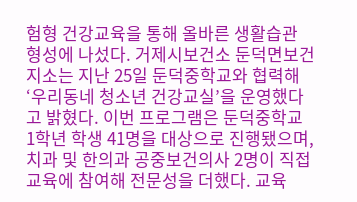험형 건강교육을 통해 올바른 생활습관 형성에 나섰다. 거제시보건소 둔덕면보건지소는 지난 25일 둔덕중학교와 협력해 ‘우리동네 청소년 건강교실’을 운영했다고 밝혔다. 이번 프로그램은 둔덕중학교 1학년 학생 41명을 대상으로 진행됐으며, 치과 및 한의과 공중보건의사 2명이 직접 교육에 참여해 전문성을 더했다. 교육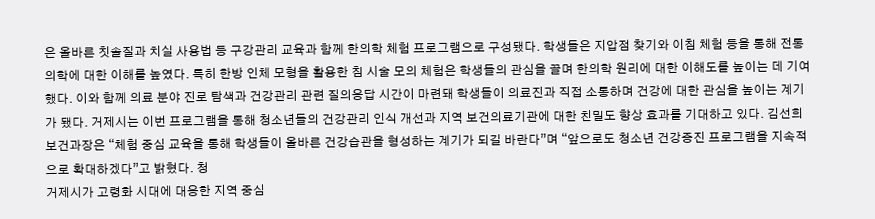은 올바른 칫솔질과 치실 사용법 등 구강관리 교육과 함께 한의학 체험 프로그램으로 구성됐다. 학생들은 지압점 찾기와 이침 체험 등을 통해 전통 의학에 대한 이해를 높였다. 특히 한방 인체 모형을 활용한 침 시술 모의 체험은 학생들의 관심을 끌며 한의학 원리에 대한 이해도를 높이는 데 기여했다. 이와 함께 의료 분야 진로 탐색과 건강관리 관련 질의응답 시간이 마련돼 학생들이 의료진과 직접 소통하며 건강에 대한 관심을 높이는 계기가 됐다. 거제시는 이번 프로그램을 통해 청소년들의 건강관리 인식 개선과 지역 보건의료기관에 대한 친밀도 향상 효과를 기대하고 있다. 김선희 보건과장은 “체험 중심 교육을 통해 학생들이 올바른 건강습관을 형성하는 계기가 되길 바란다”며 “앞으로도 청소년 건강증진 프로그램을 지속적으로 확대하겠다”고 밝혔다. 청
거제시가 고령화 시대에 대응한 지역 중심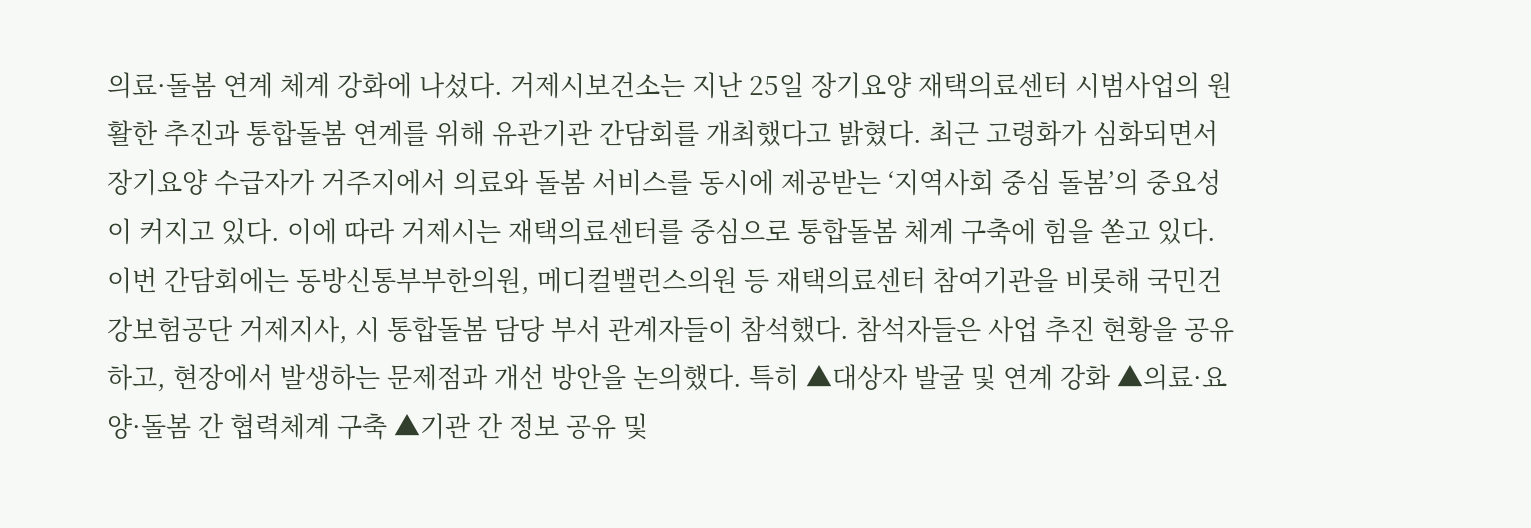의료·돌봄 연계 체계 강화에 나섰다. 거제시보건소는 지난 25일 장기요양 재택의료센터 시범사업의 원활한 추진과 통합돌봄 연계를 위해 유관기관 간담회를 개최했다고 밝혔다. 최근 고령화가 심화되면서 장기요양 수급자가 거주지에서 의료와 돌봄 서비스를 동시에 제공받는 ‘지역사회 중심 돌봄’의 중요성이 커지고 있다. 이에 따라 거제시는 재택의료센터를 중심으로 통합돌봄 체계 구축에 힘을 쏟고 있다. 이번 간담회에는 동방신통부부한의원, 메디컬밸런스의원 등 재택의료센터 참여기관을 비롯해 국민건강보험공단 거제지사, 시 통합돌봄 담당 부서 관계자들이 참석했다. 참석자들은 사업 추진 현황을 공유하고, 현장에서 발생하는 문제점과 개선 방안을 논의했다. 특히 ▲대상자 발굴 및 연계 강화 ▲의료·요양·돌봄 간 협력체계 구축 ▲기관 간 정보 공유 및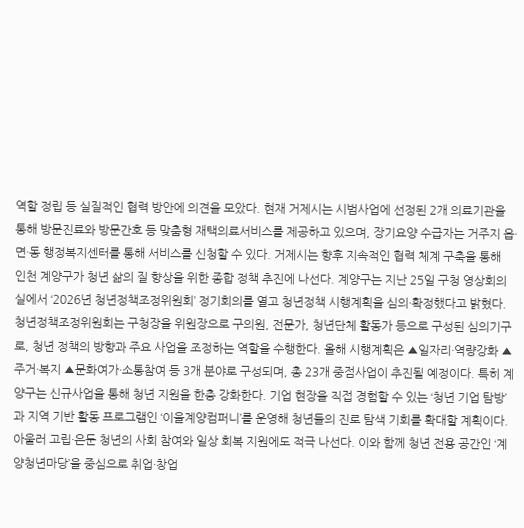역할 정립 등 실질적인 협력 방안에 의견을 모았다. 현재 거제시는 시범사업에 선정된 2개 의료기관을 통해 방문진료와 방문간호 등 맞춤형 재택의료서비스를 제공하고 있으며, 장기요양 수급자는 거주지 읍·면·동 행정복지센터를 통해 서비스를 신청할 수 있다. 거제시는 향후 지속적인 협력 체계 구축을 통해
인천 계양구가 청년 삶의 질 향상을 위한 종합 정책 추진에 나선다. 계양구는 지난 25일 구청 영상회의실에서 ‘2026년 청년정책조정위원회’ 정기회의를 열고 청년정책 시행계획을 심의·확정했다고 밝혔다. 청년정책조정위원회는 구청장을 위원장으로 구의원, 전문가, 청년단체 활동가 등으로 구성된 심의기구로, 청년 정책의 방향과 주요 사업을 조정하는 역할을 수행한다. 올해 시행계획은 ▲일자리·역량강화 ▲주거·복지 ▲문화여가·소통참여 등 3개 분야로 구성되며, 총 23개 중점사업이 추진될 예정이다. 특히 계양구는 신규사업을 통해 청년 지원을 한층 강화한다. 기업 현장을 직접 경험할 수 있는 ‘청년 기업 탐방’과 지역 기반 활동 프로그램인 ‘이을계양컴퍼니’를 운영해 청년들의 진로 탐색 기회를 확대할 계획이다. 아울러 고립·은둔 청년의 사회 참여와 일상 회복 지원에도 적극 나선다. 이와 함께 청년 전용 공간인 ‘계양청년마당’을 중심으로 취업·창업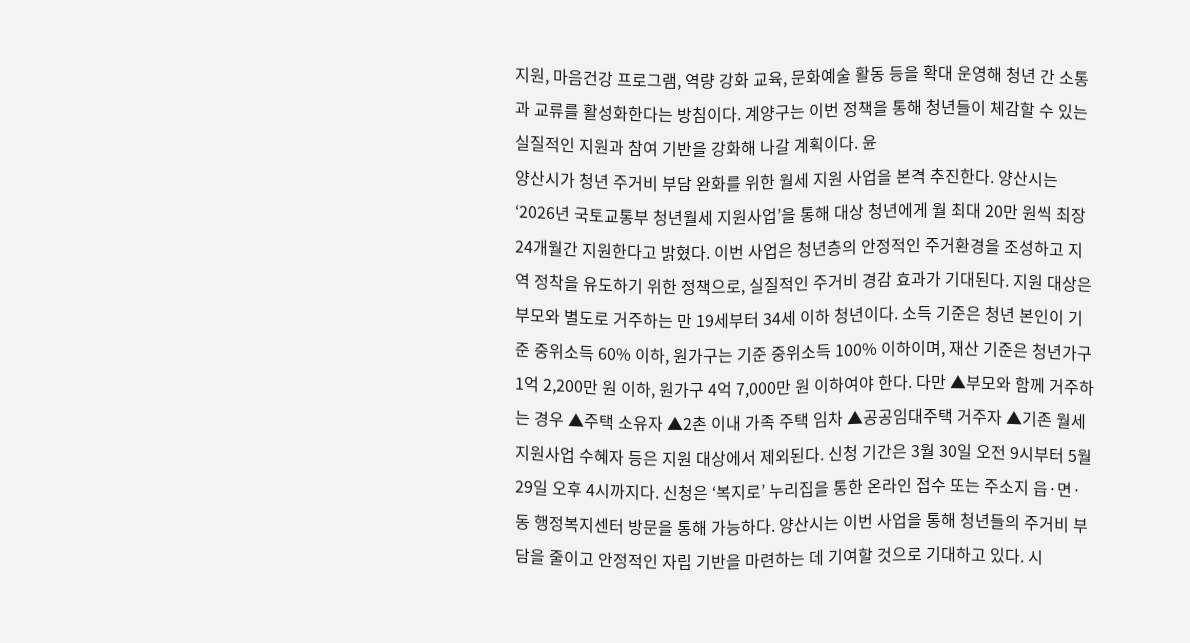지원, 마음건강 프로그램, 역량 강화 교육, 문화예술 활동 등을 확대 운영해 청년 간 소통과 교류를 활성화한다는 방침이다. 계양구는 이번 정책을 통해 청년들이 체감할 수 있는 실질적인 지원과 참여 기반을 강화해 나갈 계획이다. 윤
양산시가 청년 주거비 부담 완화를 위한 월세 지원 사업을 본격 추진한다. 양산시는 ‘2026년 국토교통부 청년월세 지원사업’을 통해 대상 청년에게 월 최대 20만 원씩 최장 24개월간 지원한다고 밝혔다. 이번 사업은 청년층의 안정적인 주거환경을 조성하고 지역 정착을 유도하기 위한 정책으로, 실질적인 주거비 경감 효과가 기대된다. 지원 대상은 부모와 별도로 거주하는 만 19세부터 34세 이하 청년이다. 소득 기준은 청년 본인이 기준 중위소득 60% 이하, 원가구는 기준 중위소득 100% 이하이며, 재산 기준은 청년가구 1억 2,200만 원 이하, 원가구 4억 7,000만 원 이하여야 한다. 다만 ▲부모와 함께 거주하는 경우 ▲주택 소유자 ▲2촌 이내 가족 주택 임차 ▲공공임대주택 거주자 ▲기존 월세 지원사업 수혜자 등은 지원 대상에서 제외된다. 신청 기간은 3월 30일 오전 9시부터 5월 29일 오후 4시까지다. 신청은 ‘복지로’ 누리집을 통한 온라인 접수 또는 주소지 읍·면·동 행정복지센터 방문을 통해 가능하다. 양산시는 이번 사업을 통해 청년들의 주거비 부담을 줄이고 안정적인 자립 기반을 마련하는 데 기여할 것으로 기대하고 있다. 시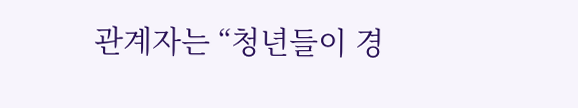관계자는 “청년들이 경